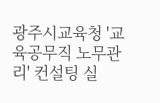광주시교육청 '교육공무직 노무관리' 컨설팅 실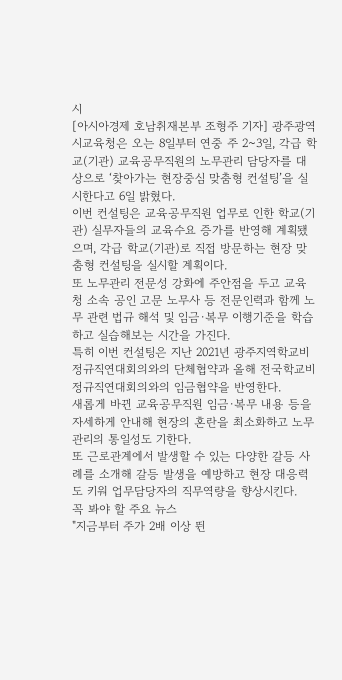시
[아시아경제 호남취재본부 조형주 기자] 광주광역시교육청은 오는 8일부터 연중 주 2~3일, 각급 학교(기관) 교육공무직원의 노무관리 담당자를 대상으로 ‘찾아가는 현장중심 맞춤형 컨설팅’을 실시한다고 6일 밝혔다.
이번 컨설팅은 교육공무직원 업무로 인한 학교(기관) 실무자들의 교육수요 증가를 반영해 계획됐으며, 각급 학교(기관)로 직접 방문하는 현장 맞춤형 컨설팅을 실시할 계획이다.
또 노무관리 전문성 강화에 주안점을 두고 교육청 소속 공인 고문 노무사 등 전문인력과 함께 노무 관련 법규 해석 및 임금·복무 이행기준을 학습하고 실습해보는 시간을 가진다.
특히 이번 컨설팅은 지난 2021년 광주지역학교비정규직연대회의와의 단체협약과 올해 전국학교비정규직연대회의와의 임금협약을 반영한다.
새롭게 바뀐 교육공무직원 임금·복무 내용 등을 자세하게 안내해 현장의 혼란을 최소화하고 노무관리의 통일성도 기한다.
또 근로관계에서 발생할 수 있는 다양한 갈등 사례를 소개해 갈등 발생을 예방하고 현장 대응력도 키워 업무담당자의 직무역량을 향상시킨다.
꼭 봐야 할 주요 뉴스
"지금부터 주가 2배 이상 뛴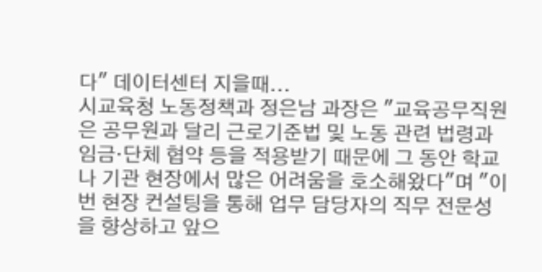다" 데이터센터 지을때...
시교육청 노동정책과 정은남 과장은 "교육공무직원은 공무원과 달리 근로기준법 및 노동 관련 법령과 임금·단체 협약 등을 적용받기 때문에 그 동안 학교나 기관 현장에서 많은 어려움을 호소해왔다"며 "이번 현장 컨설팅을 통해 업무 담당자의 직무 전문성을 향상하고 앞으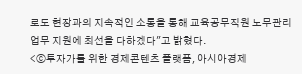로도 현장과의 지속적인 소통을 통해 교육공무직원 노무관리 업무 지원에 최선을 다하겠다"고 밝혔다.
<ⓒ투자가를 위한 경제콘텐츠 플랫폼, 아시아경제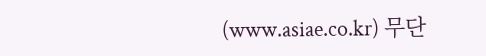(www.asiae.co.kr) 무단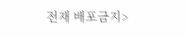전재 배포금지>